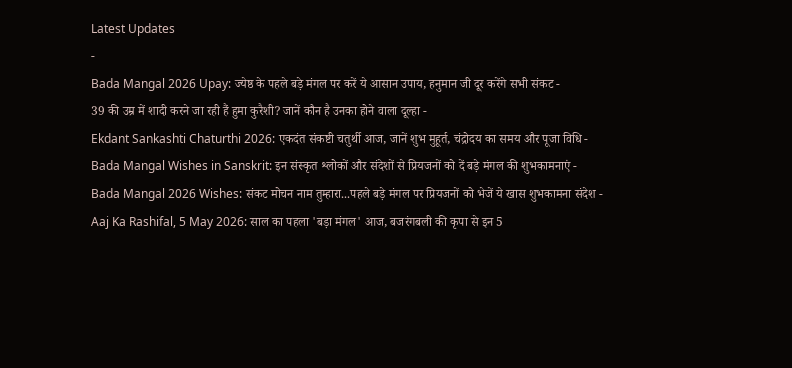Latest Updates
-
Bada Mangal 2026 Upay: ज्येष्ठ के पहले बड़े मंगल पर करें ये आसान उपाय, हनुमान जी दूर करेंगे सभी संकट -
39 की उम्र में शादी करने जा रही हैं हुमा कुरैशी? जानें कौन है उनका होने वाला दूल्हा -
Ekdant Sankashti Chaturthi 2026: एकदंत संकष्टी चतुर्थी आज, जानें शुभ मुहूर्त, चंद्रोदय का समय और पूजा विधि -
Bada Mangal Wishes in Sanskrit: इन संस्कृत श्लोकों और संदेशों से प्रियजनों को दें बड़े मंगल की शुभकामनाएं -
Bada Mangal 2026 Wishes: संकट मोचन नाम तुम्हारा...पहले बड़े मंगल पर प्रियजनों को भेजें ये खास शुभकामना संदेश -
Aaj Ka Rashifal, 5 May 2026: साल का पहला 'बड़ा मंगल' आज, बजरंगबली की कृपा से इन 5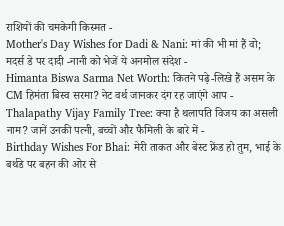राशियों की चमकेगी किस्मत -
Mother's Day Wishes for Dadi & Nani: मां की भी मां हैं वो; मदर्स डे पर दादी -नानी को भेजें ये अनमोल संदेश -
Himanta Biswa Sarma Net Worth: कितने पढ़े-लिखे हैं असम के CM हिमंता बिस्व सरमा? नेट वर्थ जानकर दंग रह जाएंगे आप -
Thalapathy Vijay Family Tree: क्या है थलापति विजय का असली नाम? जानें उनकी पत्नी, बच्चों और फैमिली के बारे में -
Birthday Wishes For Bhai: मेरी ताकत और बेस्ट फ्रेंड हो तुम, भाई के बर्थडे पर बहन की ओर से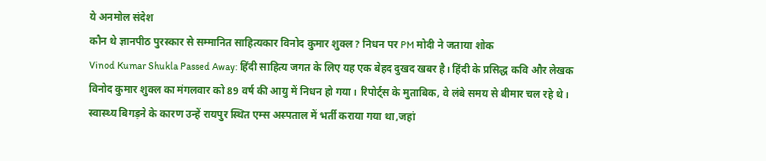ये अनमोल संदेश
कौन थे ज्ञानपीठ पुरस्कार से सम्मानित साहित्यकार विनोद कुमार शुक्ल? निधन पर PM मोदी ने जताया शोक
Vinod Kumar Shukla Passed Away: हिंदी साहित्य जगत के लिए यह एक बेहद दुखद खबर है। हिंदी के प्रसिद्ध कवि और लेखक विनोद कुमार शुक्ल का मंगलवार को 89 वर्ष की आयु में निधन हो गया। रिपोर्ट्स के मुताबिक, वे लंबे समय से बीमार चल रहे थे। स्वास्थ्य बिगड़ने के कारण उन्हें रायपुर स्थित एम्स अस्पताल में भर्ती कराया गया था,जहां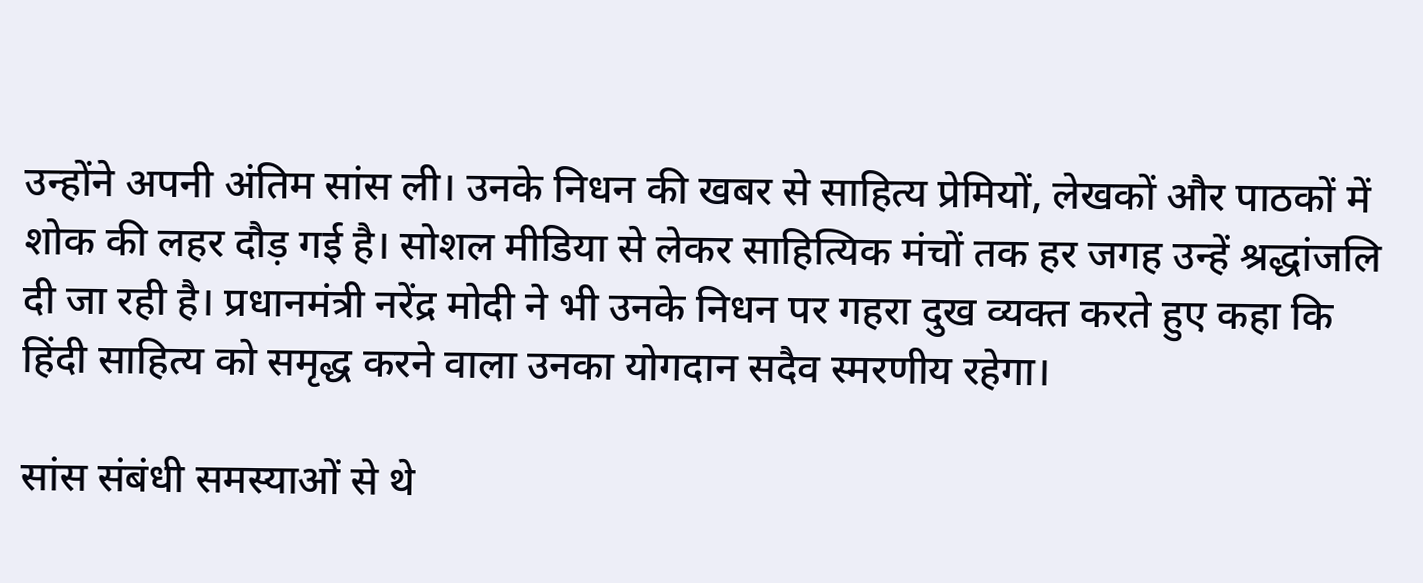उन्होंने अपनी अंतिम सांस ली। उनके निधन की खबर से साहित्य प्रेमियों, लेखकों और पाठकों में शोक की लहर दौड़ गई है। सोशल मीडिया से लेकर साहित्यिक मंचों तक हर जगह उन्हें श्रद्धांजलि दी जा रही है। प्रधानमंत्री नरेंद्र मोदी ने भी उनके निधन पर गहरा दुख व्यक्त करते हुए कहा कि हिंदी साहित्य को समृद्ध करने वाला उनका योगदान सदैव स्मरणीय रहेगा।

सांस संबंधी समस्याओं से थे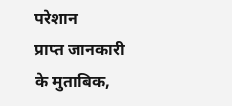परेशान
प्राप्त जानकारी के मुताबिक,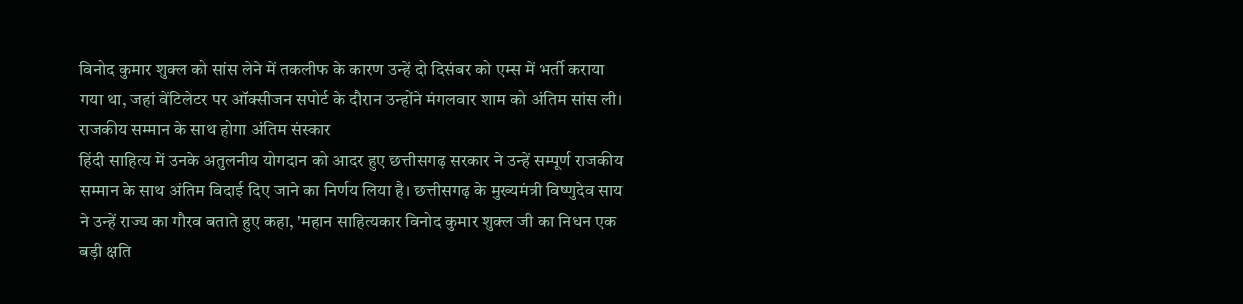विनोद कुमार शुक्ल को सांस लेने में तकलीफ के कारण उन्हें दो दिसंबर को एम्स में भर्ती कराया गया था, जहां वेंटिलेटर पर ऑक्सीजन सपोर्ट के दौरान उन्होंने मंगलवार शाम को अंतिम सांस ली।
राजकीय सम्मान के साथ होगा अंतिम संस्कार
हिंदी साहित्य में उनके अतुलनीय योगदान को आदर हुए छत्तीसगढ़ सरकार ने उन्हें सम्पूर्ण राजकीय सम्मान के साथ अंतिम विदाई दिए जाने का निर्णय लिया है। छत्तीसगढ़ के मुख्यमंत्री विष्णुदेव साय ने उन्हें राज्य का गौरव बताते हुए कहा, 'महान साहित्यकार विनोद कुमार शुक्ल जी का निधन एक बड़ी क्षति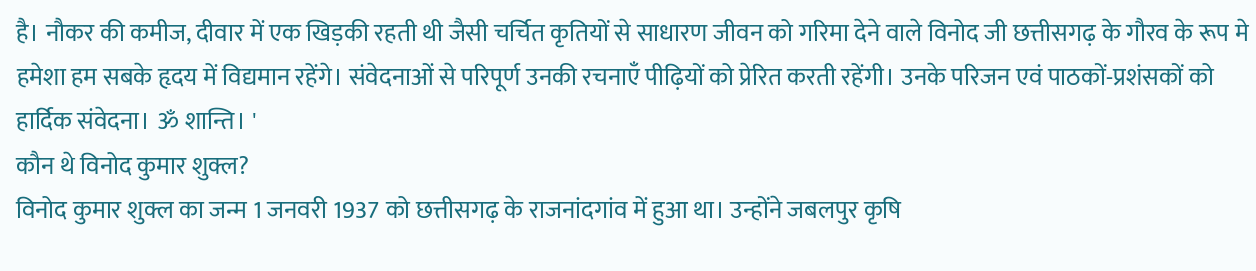है। नौकर की कमीज, दीवार में एक खिड़की रहती थी जैसी चर्चित कृतियों से साधारण जीवन को गरिमा देने वाले विनोद जी छत्तीसगढ़ के गौरव के रूप मे हमेशा हम सबके हृदय में विद्यमान रहेंगे। संवेदनाओं से परिपूर्ण उनकी रचनाएँ पीढ़ियों को प्रेरित करती रहेंगी। उनके परिजन एवं पाठकों-प्रशंसकों को हार्दिक संवेदना। ॐ शान्ति। '
कौन थे विनोद कुमार शुक्ल?
विनोद कुमार शुक्ल का जन्म 1 जनवरी 1937 को छत्तीसगढ़ के राजनांदगांव में हुआ था। उन्होंने जबलपुर कृषि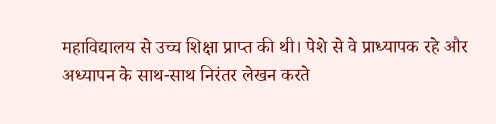महाविद्यालय से उच्च शिक्षा प्राप्त की थी। पेशे से वे प्राध्यापक रहे और अध्यापन के साथ-साथ निरंतर लेखन करते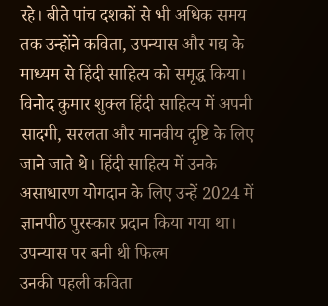रहे। बीते पांच दशकों से भी अधिक समय तक उन्होंने कविता, उपन्यास और गद्य के माध्यम से हिंदी साहित्य को समृद्ध किया। विनोद कुमार शुक्ल हिंदी साहित्य में अपनी सादगी, सरलता और मानवीय दृष्टि के लिए जाने जाते थे। हिंदी साहित्य में उनके असाधारण योगदान के लिए उन्हें 2024 में ज्ञानपीठ पुरस्कार प्रदान किया गया था।
उपन्यास पर बनी थी फिल्म
उनकी पहली कविता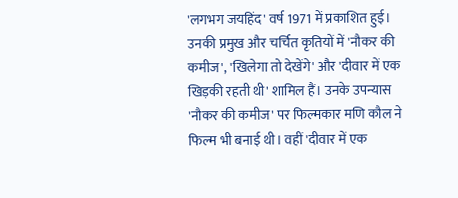'लगभग जयहिंद' वर्ष 1971 में प्रकाशित हुई। उनकी प्रमुख और चर्चित कृतियों में 'नौकर की कमीज', 'खिलेगा तो देखेंगे' और 'दीवार में एक खिड़की रहती थी' शामिल हैं। उनके उपन्यास 'नौकर की कमीज' पर फिल्मकार मणि कौल ने फिल्म भी बनाई थी। वहीं 'दीवार में एक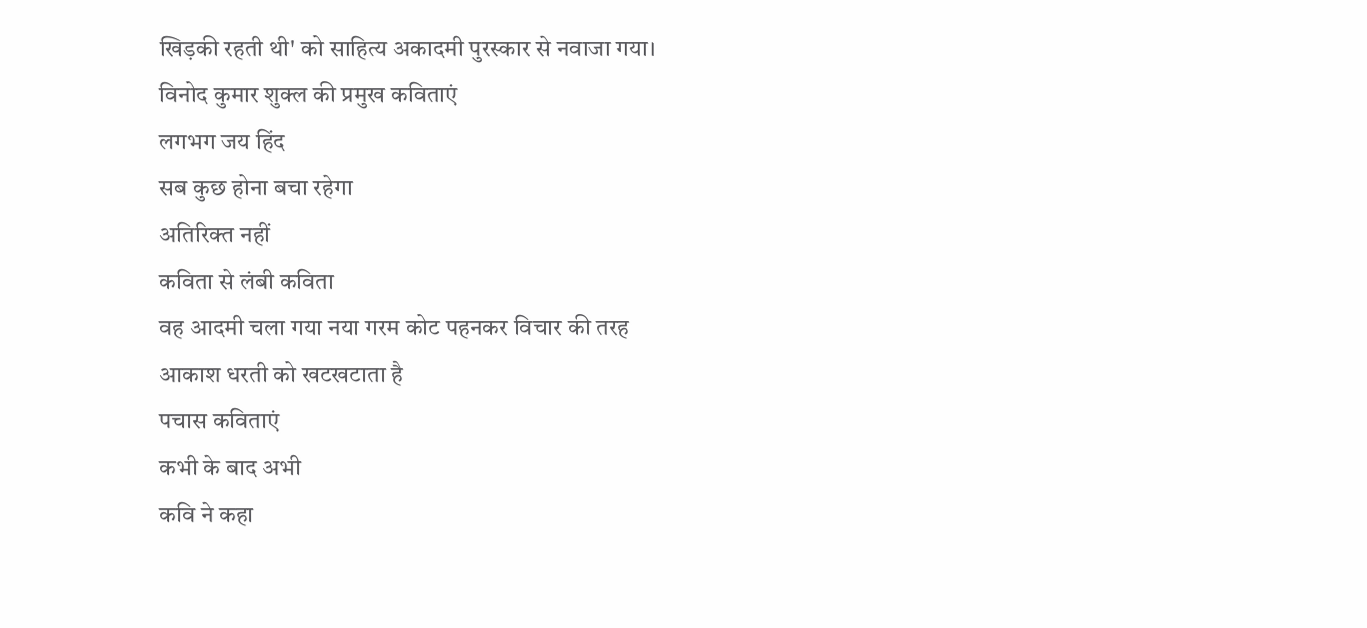खिड़की रहती थी' को साहित्य अकादमी पुरस्कार से नवाजा गया।
विनोद कुमार शुक्ल की प्रमुख कविताएं
लगभग जय हिंद
सब कुछ होना बचा रहेगा
अतिरिक्त नहीं
कविता से लंबी कविता
वह आदमी चला गया नया गरम कोट पहनकर विचार की तरह
आकाश धरती को खटखटाता है
पचास कविताएं
कभी के बाद अभी
कवि ने कहा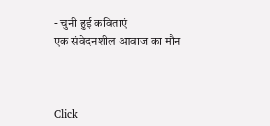- चुनी हुई कविताएं
एक संवेदनशील आवाज का मौन



Click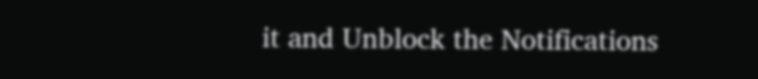it and Unblock the Notifications